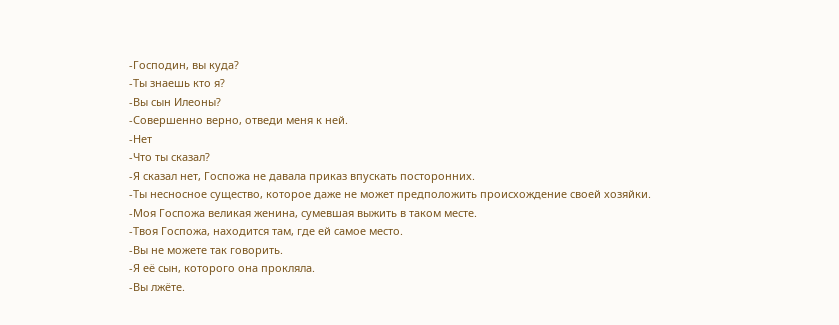-Господин, вы куда?
-Ты знаешь кто я?
-Вы сын Илеоны?
-Совершенно верно, отведи меня к ней.
-Нет
-Что ты сказал?
-Я сказал нет, Госпожа не давала приказ впускать посторонних.
-Ты несносное существо, которое даже не может предположить происхождение своей хозяйки.
-Моя Госпожа великая женина, сумевшая выжить в таком месте.
-Твоя Госпожа, находится там, где ей самое место.
-Вы не можете так говорить.
-Я её сын, которого она прокляла.
-Вы лжёте.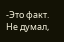-Это факт.
Не думал,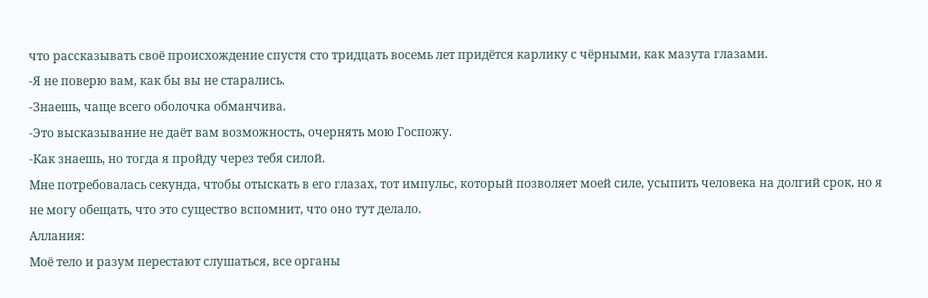что рассказывать своё происхождение спустя сто тридцать восемь лет придётся карлику с чёрными, как мазута глазами.
-Я не поверю вам, как бы вы не старались.
-Знаешь, чаще всего оболочка обманчива.
-Это высказывание не даёт вам возможность, очернять мою Госпожу.
-Как знаешь, но тогда я пройду через тебя силой.
Мне потребовалась секунда, чтобы отыскать в его глазах, тот импульс, который позволяет моей силе, усыпить человека на долгий срок, но я не могу обещать, что это существо вспомнит, что оно тут делало.
Аллания:
Моё тело и разум перестают слушаться, все органы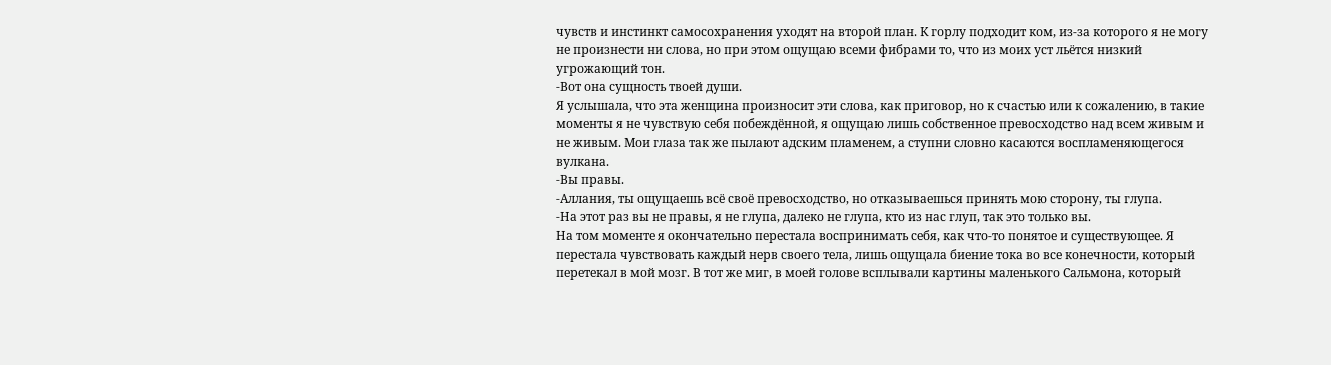чувств и инстинкт самосохранения уходят на второй план. К горлу подходит ком, из-за которого я не могу не произнести ни слова, но при этом ощущаю всеми фибрами то, что из моих уст льётся низкий угрожающий тон.
-Вот она сущность твоей души.
Я услышала, что эта женщина произносит эти слова, как приговор, но к счастью или к сожалению, в такие моменты я не чувствую себя побеждённой, я ощущаю лишь собственное превосходство над всем живым и не живым. Мои глаза так же пылают адским пламенем, а ступни словно касаются воспламеняющегося вулкана.
-Вы правы.
-Аллания, ты ощущаешь всё своё превосходство, но отказываешься принять мою сторону, ты глупа.
-На этот раз вы не правы, я не глупа, далеко не глупа, кто из нас глуп, так это только вы.
На том моменте я окончательно перестала воспринимать себя, как что-то понятое и существующее. Я перестала чувствовать каждый нерв своего тела, лишь ощущала биение тока во все конечности, который перетекал в мой мозг. В тот же миг, в моей голове всплывали картины маленького Сальмона, который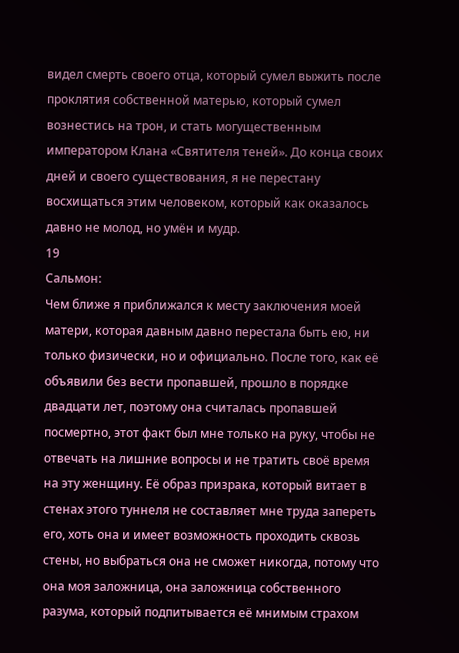видел смерть своего отца, который сумел выжить после проклятия собственной матерью, который сумел вознестись на трон, и стать могущественным императором Клана «Святителя теней». До конца своих дней и своего существования, я не перестану восхищаться этим человеком, который как оказалось давно не молод, но умён и мудр.
19
Сальмон:
Чем ближе я приближался к месту заключения моей матери, которая давным давно перестала быть ею, ни только физически, но и официально. После того, как её объявили без вести пропавшей, прошло в порядке двадцати лет, поэтому она считалась пропавшей посмертно, этот факт был мне только на руку, чтобы не отвечать на лишние вопросы и не тратить своё время на эту женщину. Её образ призрака, который витает в стенах этого туннеля не составляет мне труда запереть его, хоть она и имеет возможность проходить сквозь стены, но выбраться она не сможет никогда, потому что она моя заложница, она заложница собственного разума, который подпитывается её мнимым страхом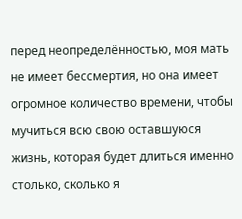перед неопределённостью, моя мать не имеет бессмертия, но она имеет огромное количество времени, чтобы мучиться всю свою оставшуюся жизнь, которая будет длиться именно столько, сколько я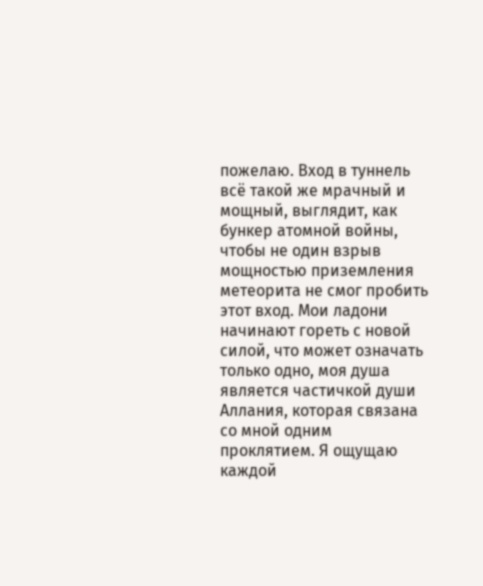пожелаю. Вход в туннель всё такой же мрачный и мощный, выглядит, как бункер атомной войны, чтобы не один взрыв мощностью приземления метеорита не смог пробить этот вход. Мои ладони начинают гореть с новой силой, что может означать только одно, моя душа является частичкой души Аллания, которая связана со мной одним проклятием. Я ощущаю каждой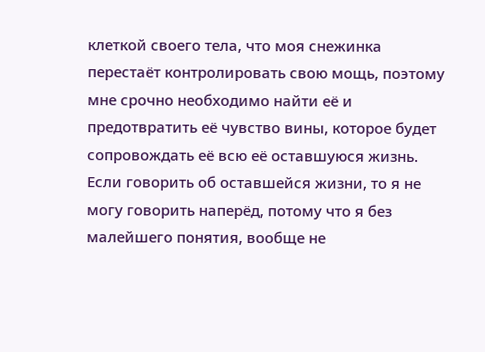клеткой своего тела, что моя снежинка перестаёт контролировать свою мощь, поэтому мне срочно необходимо найти её и предотвратить её чувство вины, которое будет сопровождать её всю её оставшуюся жизнь. Если говорить об оставшейся жизни, то я не могу говорить наперёд, потому что я без малейшего понятия, вообще не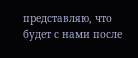представляю, что будет с нами после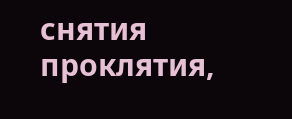снятия проклятия,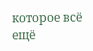которое всё ещё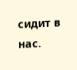сидит в нас.